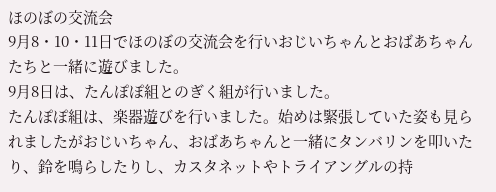ほのぼの交流会
9月8・10・11日でほのぼの交流会を行いおじいちゃんとおばあちゃんたちと一緒に遊びました。
9月8日は、たんぽぽ組とのぎく組が行いました。
たんぽぽ組は、楽器遊びを行いました。始めは緊張していた姿も見られましたがおじいちゃん、おばあちゃんと一緒にタンバリンを叩いたり、鈴を鳴らしたりし、カスタネットやトライアングルの持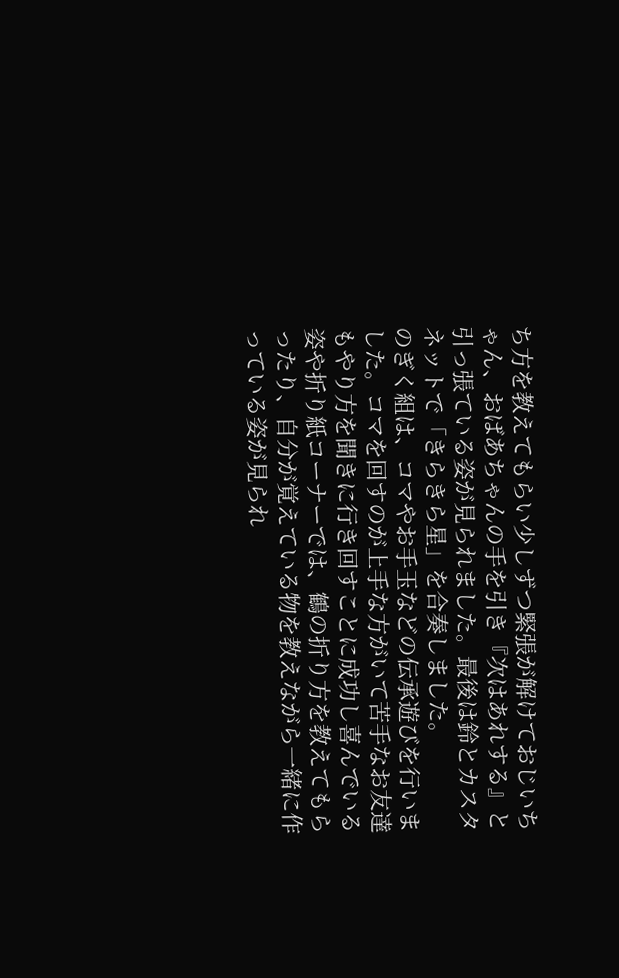ち方を教えてもらい少しずつ緊張が解けておじいちゃん、おばあちゃんの手を引き『次はあれする』と引っ張ている姿が見られました。最後は鈴とカスタネットで「きらきら星」を合奏しました。
のぎく組は、コマやお手玉などの伝承遊びを行いました。コマを回すのが上手な方がいて苦手なお友達もやり方を聞きに行き回すことに成功し喜んでいる姿や折り紙コーナーでは、鶴の折り方を教えてもらったり、自分が覚えている物を教えながら一緒に作っている姿が見られ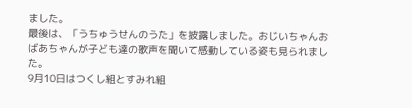ました。
最後は、「うちゅうせんのうた」を披露しました。おじいちゃんおばあちゃんが子ども達の歌声を聞いて感動している姿も見られました。
9月10日はつくし組とすみれ組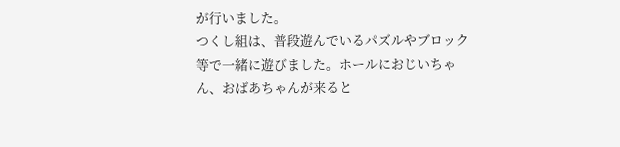が行いました。
つくし組は、普段遊んでいるパズルやブロック等で一緒に遊びました。ホールにおじいちゃん、おばあちゃんが来ると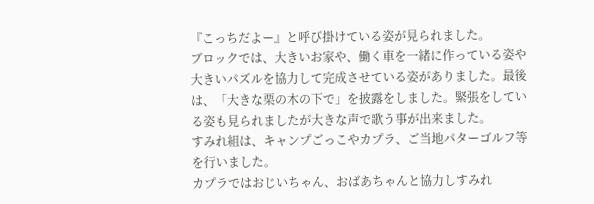『こっちだよー』と呼び掛けている姿が見られました。
ブロックでは、大きいお家や、働く車を一緒に作っている姿や大きいパズルを協力して完成させている姿がありました。最後は、「大きな栗の木の下で」を披露をしました。緊張をしている姿も見られましたが大きな声で歌う事が出来ました。
すみれ組は、キャンプごっこやカプラ、ご当地パターゴルフ等を行いました。
カプラではおじいちゃん、おばあちゃんと協力しすみれ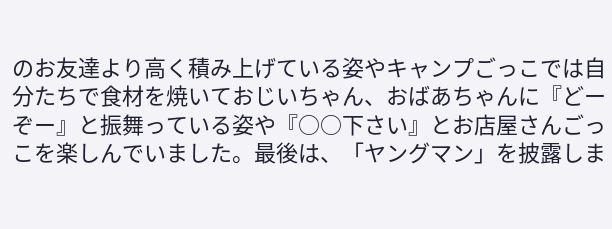のお友達より高く積み上げている姿やキャンプごっこでは自分たちで食材を焼いておじいちゃん、おばあちゃんに『どーぞー』と振舞っている姿や『○○下さい』とお店屋さんごっこを楽しんでいました。最後は、「ヤングマン」を披露しま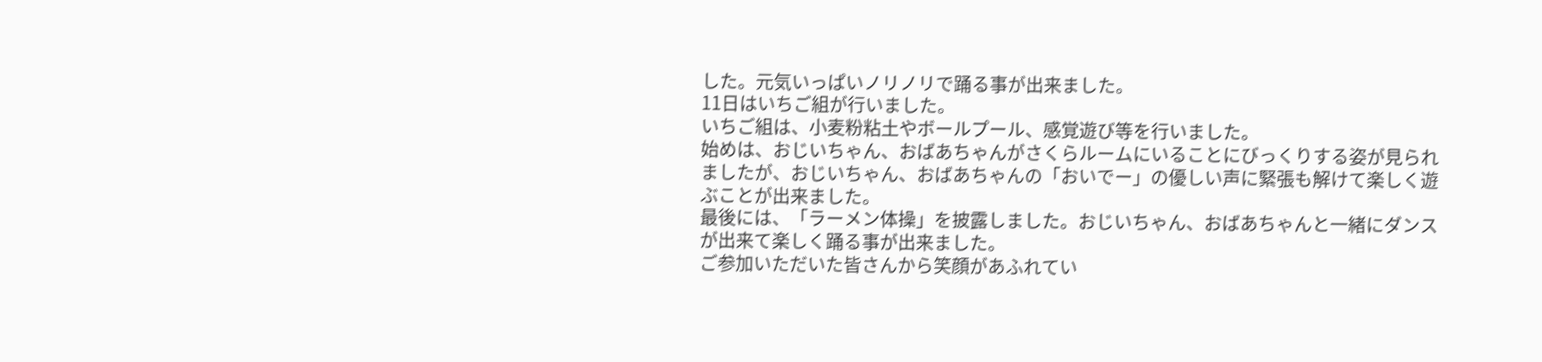した。元気いっぱいノリノリで踊る事が出来ました。
11日はいちご組が行いました。
いちご組は、小麦粉粘土やボールプール、感覚遊び等を行いました。
始めは、おじいちゃん、おばあちゃんがさくらルームにいることにびっくりする姿が見られましたが、おじいちゃん、おばあちゃんの「おいでー」の優しい声に緊張も解けて楽しく遊ぶことが出来ました。
最後には、「ラーメン体操」を披露しました。おじいちゃん、おばあちゃんと一緒にダンスが出来て楽しく踊る事が出来ました。
ご参加いただいた皆さんから笑顔があふれてい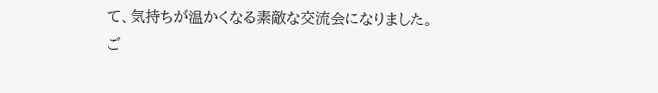て、気持ちが温かくなる素敵な交流会になりました。
ご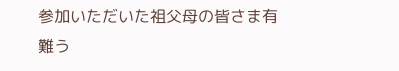参加いただいた祖父母の皆さま有難う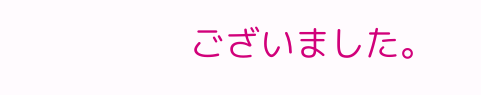ございました。